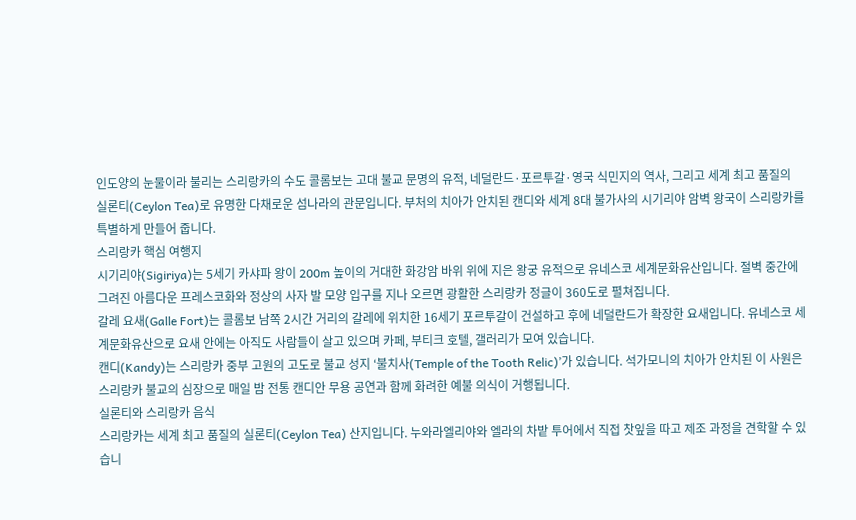인도양의 눈물이라 불리는 스리랑카의 수도 콜롬보는 고대 불교 문명의 유적, 네덜란드·포르투갈·영국 식민지의 역사, 그리고 세계 최고 품질의 실론티(Ceylon Tea)로 유명한 다채로운 섬나라의 관문입니다. 부처의 치아가 안치된 캔디와 세계 8대 불가사의 시기리야 암벽 왕국이 스리랑카를 특별하게 만들어 줍니다.
스리랑카 핵심 여행지
시기리야(Sigiriya)는 5세기 카샤파 왕이 200m 높이의 거대한 화강암 바위 위에 지은 왕궁 유적으로 유네스코 세계문화유산입니다. 절벽 중간에 그려진 아름다운 프레스코화와 정상의 사자 발 모양 입구를 지나 오르면 광활한 스리랑카 정글이 360도로 펼쳐집니다.
갈레 요새(Galle Fort)는 콜롬보 남쪽 2시간 거리의 갈레에 위치한 16세기 포르투갈이 건설하고 후에 네덜란드가 확장한 요새입니다. 유네스코 세계문화유산으로 요새 안에는 아직도 사람들이 살고 있으며 카페, 부티크 호텔, 갤러리가 모여 있습니다.
캔디(Kandy)는 스리랑카 중부 고원의 고도로 불교 성지 ‘불치사(Temple of the Tooth Relic)’가 있습니다. 석가모니의 치아가 안치된 이 사원은 스리랑카 불교의 심장으로 매일 밤 전통 캔디안 무용 공연과 함께 화려한 예불 의식이 거행됩니다.
실론티와 스리랑카 음식
스리랑카는 세계 최고 품질의 실론티(Ceylon Tea) 산지입니다. 누와라엘리야와 엘라의 차밭 투어에서 직접 찻잎을 따고 제조 과정을 견학할 수 있습니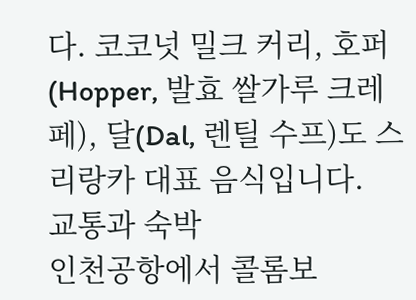다. 코코넛 밀크 커리, 호퍼(Hopper, 발효 쌀가루 크레페), 달(Dal, 렌틸 수프)도 스리랑카 대표 음식입니다.
교통과 숙박
인천공항에서 콜롬보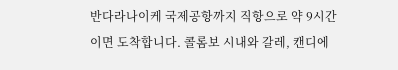반다라나이케 국제공항까지 직항으로 약 9시간이면 도착합니다. 콜롬보 시내와 갈레, 캔디에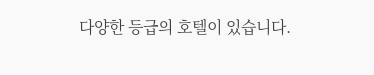다양한 등급의 호텔이 있습니다.